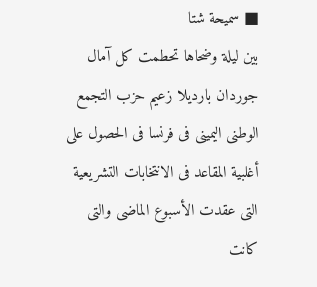■ سميحة شتا
بين ليلة وضحاها تحطمت كل آمال جوردان بارديلا زعيم حزب التجمع الوطنى اليمينى فى فرنسا فى الحصول على أغلبية المقاعد فى الانتخابات التشريعية التى عقدت الأسبوع الماضى والتى كانت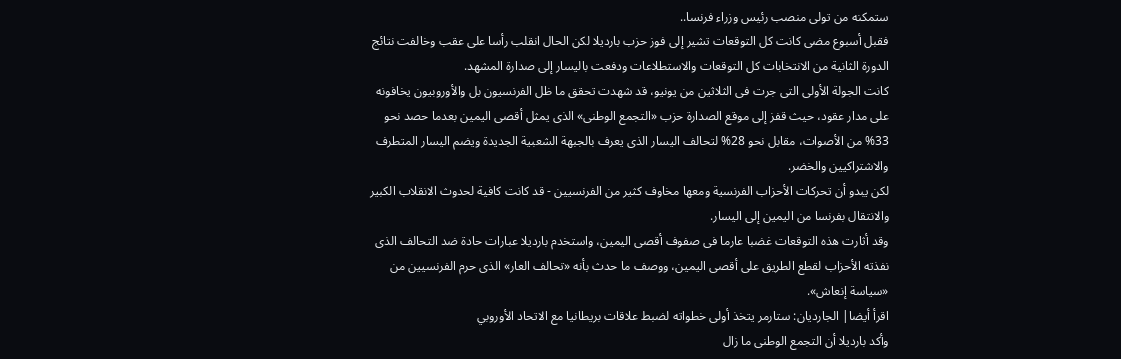ستمكنه من تولى منصب رئيس وزراء فرنسا..
فقبل أسبوع مضى كانت كل التوقعات تشير إلى فوز حزب بارديلا لكن الحال انقلب رأسا على عقب وخالفت نتائج الدورة الثانية من الانتخابات كل التوقعات والاستطلاعات ودفعت باليسار إلى صدارة المشهد.
كانت الجولة الأولى التى جرت فى الثلاثين من يونيو، قد شهدت تحقق ما ظل الفرنسيون بل والأوروبيون يخافونه على مدار عقود، حيث قفز إلى موقع الصدارة حزب «التجمع الوطنى» الذى يمثل أقصى اليمين بعدما حصد نحو 33% من الأصوات، مقابل نحو 28% لتحالف اليسار الذى يعرف بالجبهة الشعبية الجديدة ويضم اليسار المتطرف والاشتراكيين والخضر.
لكن يبدو أن تحركات الأحزاب الفرنسية ومعها مخاوف كثير من الفرنسيين - قد كانت كافية لحدوث الانقلاب الكبير والانتقال بفرنسا من اليمين إلى اليسار.
وقد أثارت هذه التوقعات غضبا عارما فى صفوف أقصى اليمين، واستخدم بارديلا عبارات حادة ضد التحالف الذى نفذته الأحزاب لقطع الطريق على أقصى اليمين، ووصف ما حدث بأنه «تحالف العار» الذى حرم الفرنسيين من «سياسة إنعاش».
اقرأ أيضا| الجارديان: ستارمر يتخذ أولى خطواته لضبط علاقات بريطانيا مع الاتحاد الأوروبي
وأكد بارديلا أن التجمع الوطنى ما زال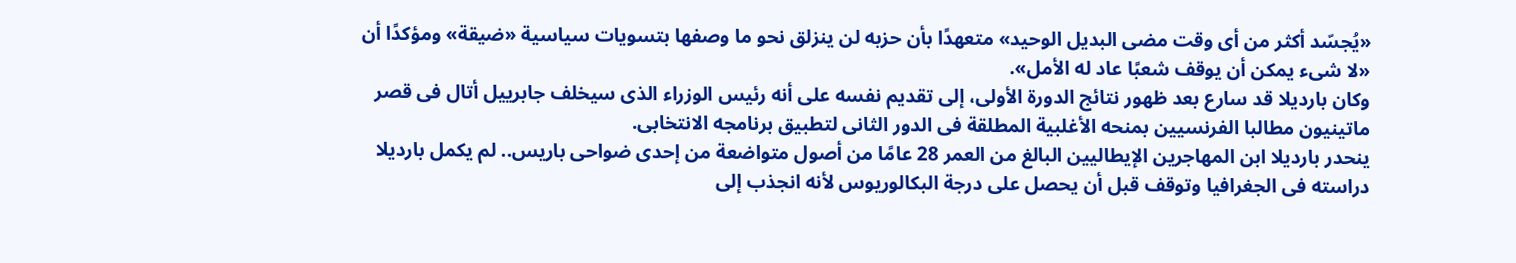«يُجسّد أكثر من أى وقت مضى البديل الوحيد» متعهدًا بأن حزبه لن ينزلق نحو ما وصفها بتسويات سياسية «ضيقة» ومؤكدًا أن «لا شىء يمكن أن يوقف شعبًا عاد له الأمل».
وكان بارديلا قد سارع بعد ظهور نتائج الدورة الأولى، إلى تقديم نفسه على أنه رئيس الوزراء الذى سيخلف جابرييل أتال فى قصر ماتينيون مطالبا الفرنسيين بمنحه الأغلبية المطلقة فى الدور الثانى لتطبيق برنامجه الانتخابى.
ينحدر بارديلا ابن المهاجرين الإيطاليين البالغ من العمر 28 عامًا من أصول متواضعة من إحدى ضواحى باريس.. لم يكمل بارديلا دراسته فى الجغرافيا وتوقف قبل أن يحصل على درجة البكالوريوس لأنه انجذب إلى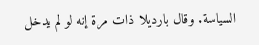السياسة. وقال بارديلا ذات مرة إنه لو لم يدخل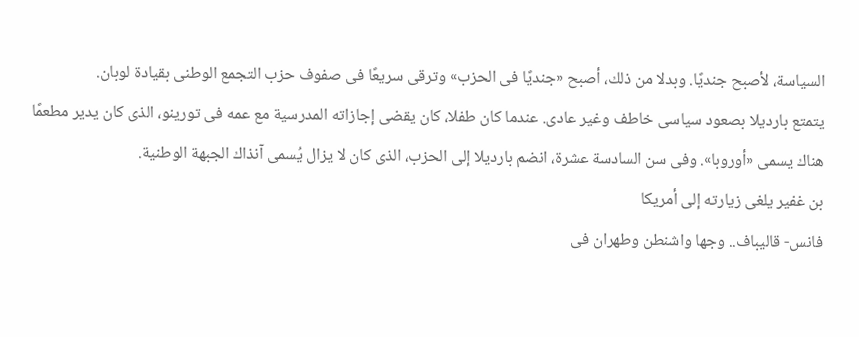السياسة، لأصبح جنديًا. وبدلا من ذلك، أصبح «جنديًا فى الحزب» وترقى سريعًا فى صفوف حزب التجمع الوطنى بقيادة لوبان.
يتمتع بارديلا بصعود سياسى خاطف وغير عادى. عندما كان طفلا، كان يقضى إجازاته المدرسية مع عمه فى تورينو، الذى كان يدير مطعمًا هناك يسمى «أوروبا». وفى سن السادسة عشرة، انضم بارديلا إلى الحزب، الذى كان لا يزال يُسمى آنذاك الجبهة الوطنية.
بن غفير يلغى زيارته إلى أمريكا
فانس- قاليباف.. وجها واشنطن وطهران فى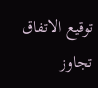توقيع الاتفاق
تجاوز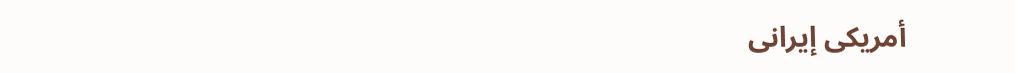أمريكى إيرانى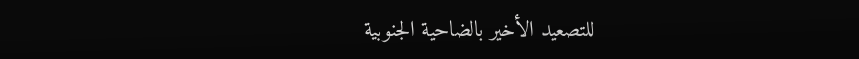للتصعيد الأخير بالضاحية الجنوبية